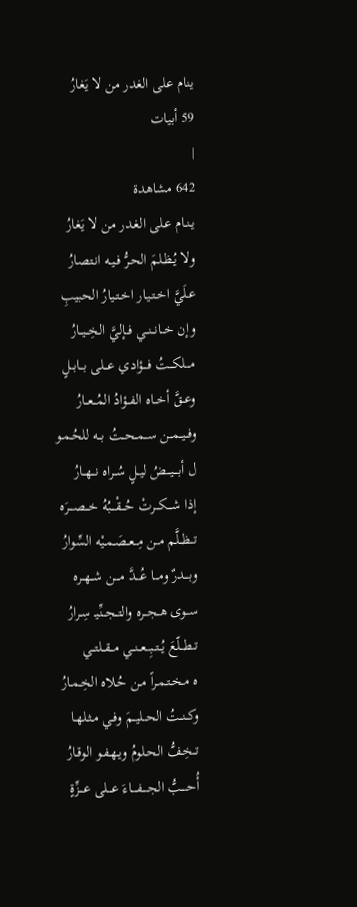ينام على الغدر من لا يَغارُ
59 أبيات
|
642 مشاهدة
يـنـام عـلى الغـدر من لا يَغارُ
ولا يُـظـلمَ الحـرُّ فـيـه انـتصارُ
عـلَيَّ اخـتـيـار اخـتـيارُ الحبيبِ
وإن خــانــنــي فــإليَّ الخِــيــارُ
مـــلكـــتُ فـــؤادي عـــلى بــابــلٍ
وعــقَّ أخــاه الفــؤادُ المُــعــارُ
وفــيــمــن ســمــحــتُ بــه للحُـمـو
ل أبـــيـــضُ ليــلٍ سُــراه نــهــارُ
إذا شـــكـــرتْ حُـــقْـــبُهُ خـــصـــرَه
تــظــلَّم مــن مِــعــصَـمـيْه السِّوارُ
وبـــدرٌ ومـــا عُـــدَّ مـــن شــهــره
ســوى هــجــره والتــجــنِّيـ سِـرارُ
تــطــلّعَ يُــتــبِــعــنــي مــقــلتــي
ه مـخـتـمـراً مـن حُـلاه الخِـمـارُ
وكــنــتُ الحــليــمَ وفـي مـثـلهـا
تــخِـفُّ الحـلومُ ويـهـفـو الوقـارُ
أُحــــبُّ الجــــفــــاءَ عـــلى عـــزِّةٍ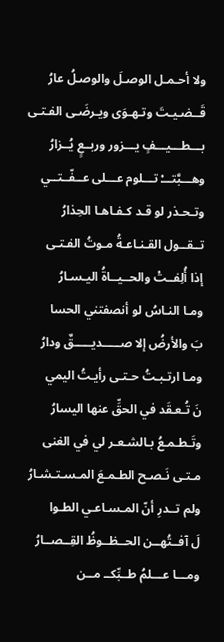ولا أحـمـل الوصـلَ والوصـلُ عارُ
قَــضـيـتَ وتـهـوَى ويـرضَـى الفـتـى
بـــطـــيـــفٍ يـــزور وربــعٍ يُــزارُ
وهـــبَّتـــْ تـــلوم عـــلى عــفّــتــي
وتـحـذر لو قـد كـفـاهـا الحِذارُ
تــقــول القـنـاعـةُ مـوتُ الفـتـى
إذا أُلِفــتْ والحــيــاةُ اليـسـارُ
ومـا النـاسُ لو أنصفتني الحسا
بَ والأرضُ إلا صـــــديـــــقٌ ودارُ
ومـا ارتـبـتُ حـتـى رأيـتُ اليمي
نَ تُـعـقَد في الحقِّ عنها اليسارُ
وتَـطـمـعُ بـالشـعـر لي في الغنى
مـتـى نَـصـح الطـمـعَ المـسـتـشـارُ
ولم تــدرِ أنّ المـسـاعـي الطـوا
لَ آفــتُهــن الحــظــوظُ القِــصــارُ
ومـــا عـــلمُ طــبِّكــ مــن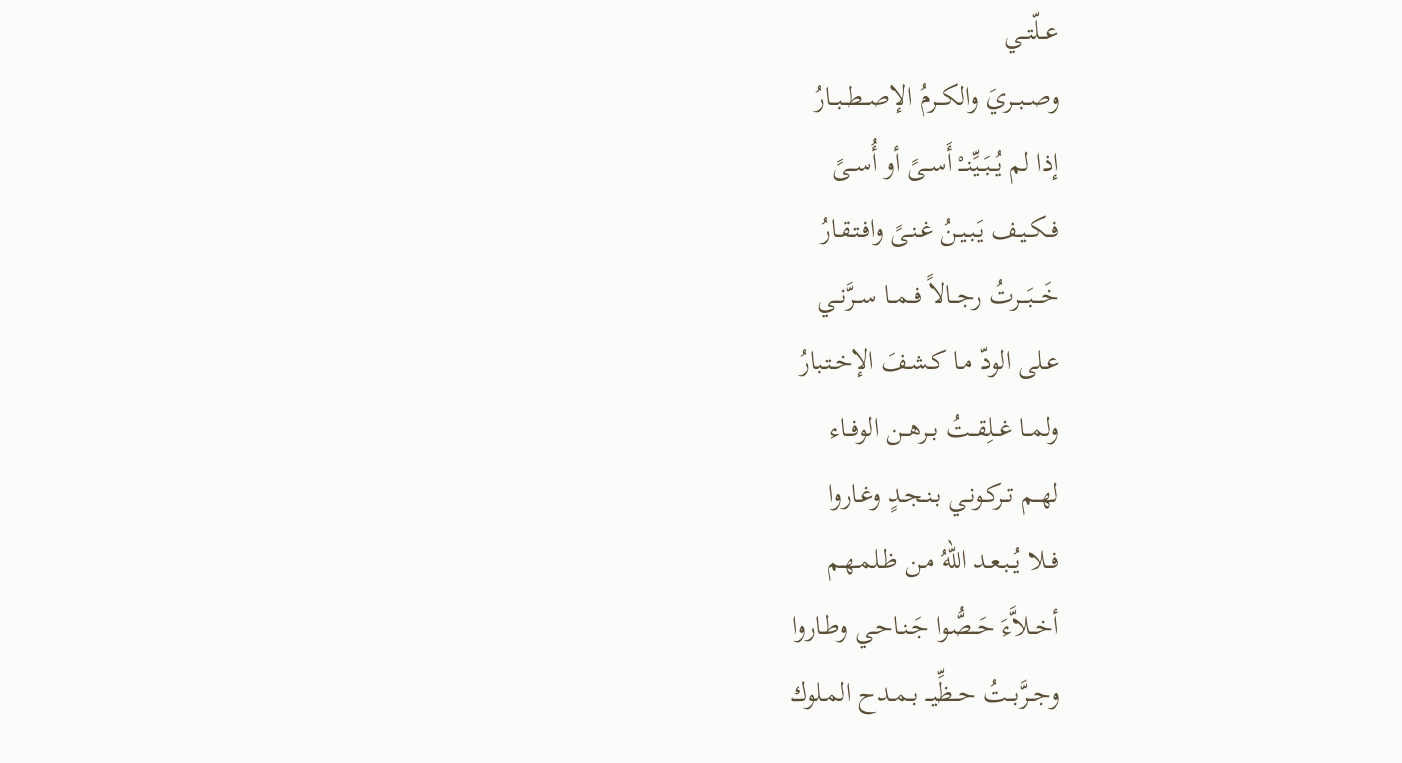عــلّتــي
وصــبــريَ والكــرمُ الإصــطــبــارُ
إذا لم يُــبَــيِّنــْ أَســىً أو أُســىً
فــكـيـف يَـبـيـنُ غـنـىً وافـتـقـارُ
خَـــبَـــرتُ رجــالاً فــمــا ســرَّنــي
عـلى الودّ مـا كـشـفَ الإخـتـبارُ
ولمــا غــلِقــتُ بــرهــن الوفــاء
لهــم تــركـونـي بـنـجـدٍ وغـاروا
فــلا يُــبـعـد اللّهُ مـن ظـلمـهـم
أخــلاَّءَ حَــصُّوا جَـنـاحـي وطـاروا
وجــرَّبــتُ حــظِّيــ بــمـدح المـلوك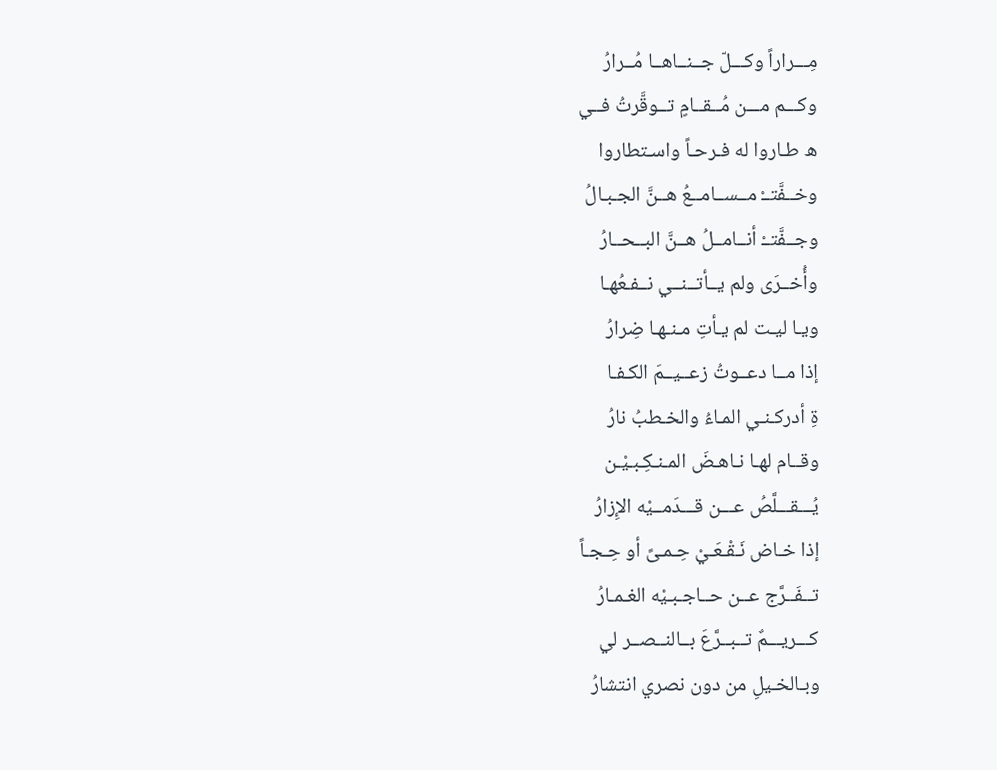مِـــراراً وكـــلّ جــنــاهــا مُــرارُ
وكـــم مـــن مُــقــامٍ تــوقَّرتُ فــي
ه طـاروا له فـرحـاً واسـتطاروا
وخــفَّتــْ مــســامــعُ هــنَّ الجـبـالُ
وجــفَّتــْ أنــامــلُ هــنَّ البــحــارُ
وأُخــرَى ولم يــأتــنــي نــفـعُهـا
ويـا ليـت لم يـأتِ مـنـهـا ضِرارُ
إذا مــا دعــوتُ زعــيــمَ الكـفـا
ةِ أدركـنـي المـاءُ والخـطبُ نارُ
وقــام لهـا نـاهـضَ المـنـكِـبـيْـن
يُـــقـــلَّصُ عـــن قـــدَمــيْه الإِزارُ
إذا خـاض نَـقْـعَـيْ حِـمـىً أو حِـجـاً
تــفَــرَّج عــن حــاجـبـيْه الغـمـارُ
كـــريـــمٌ تــبــرَّعَ بــالنــصــر لي
وبـالخـيلِ من دون نصري انتشارُ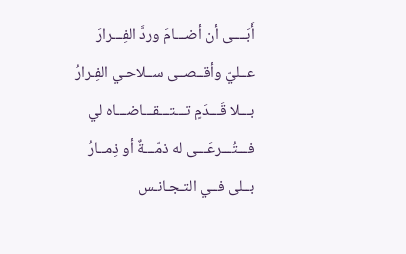أَبَــــى أن أضـــامَ وردَّ الفِـــرارَ
عــليّ وأقــصــى ســلاحـي الفِـرارُ
بـــلا قَـــدَمٍ تـــتـــقـــاضـــاه لي
فـــتُـــرعَـــى له ذمّـــةٌ أو ذِمــارُ
بــلى فــي التـجـانـس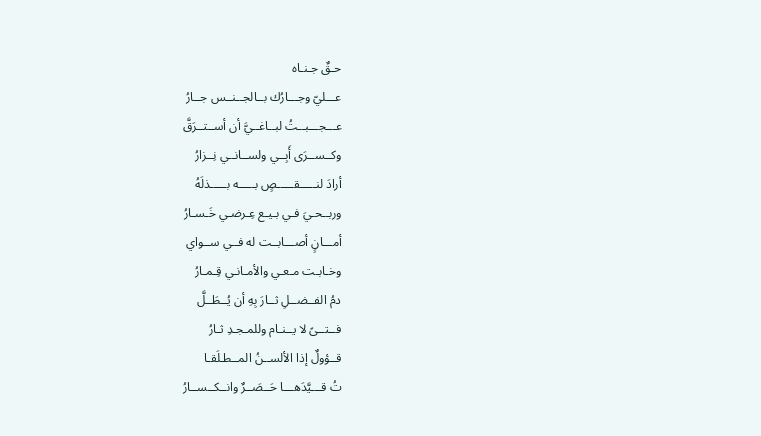حـقٌ جـنـاه
عـــليّ وجـــارُك بــالجــنــس جــارُ
عـــجـــبــتُ لبــاغــيَّ أن أســتــرَقَّ
وكــســرَى أَبِــي ولســانــي نِــزارُ
أرادَ لنـــــقـــــصٍ بـــــه بـــــذلَهُ
وربــحـيَ فـي بـيـع عِـرضـي خَـسـارُ
أمـــانٍ أصـــابــت له فــي ســواي
وخـابـت مـعـي والأمـانـي قِـمـارُ
دمُ الفــضــلِ ثــارَ بِهِ أن يُــطَــلَّ
فــتــىً لا يــنـام وللمـجـدِ ثـارُ
قــؤولٌ إذا الألســنُ المــطـلَقـا
تُ قـــيَّدَهـــا حَــصَــرٌ وانــكــســارُ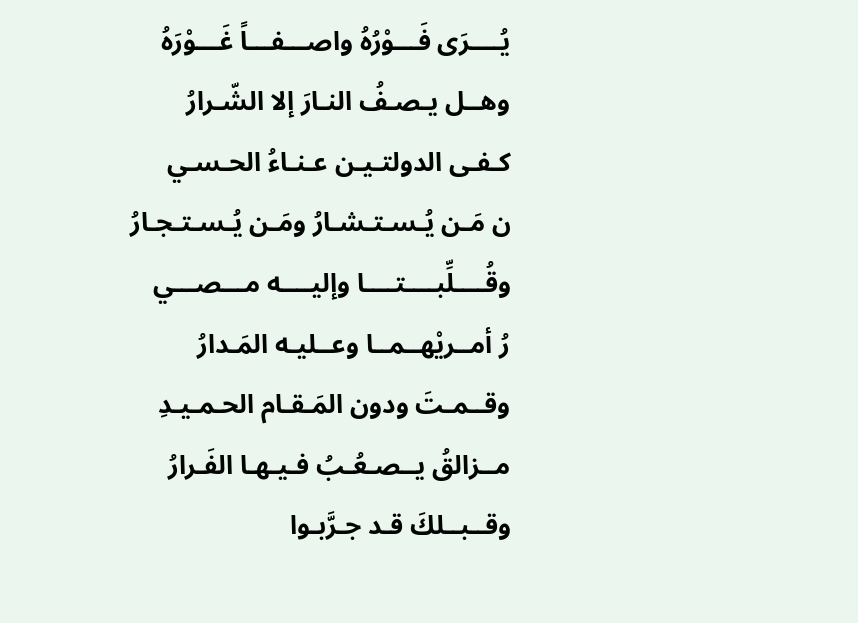يُــــرَى فَـــوْرُهُ واصـــفـــاً غَـــوْرَهُ
وهــل يـصـفُ النـارَ إلا الشّـرارُ
كـفـى الدولتـيـن عـنـاءُ الحـسـي
ن مَـن يُـسـتـشـارُ ومَـن يُـسـتـجـارُ
وقُــــلِّبــــتــــا وإليــــه مـــصـــي
رُ أمــريْهــمــا وعــليـه المَـدارُ
وقــمـتَ ودون المَـقـام الحـمـيـدِ
مــزالقُ يــصـعُـبُ فـيـهـا الفَـرارُ
وقــبــلكَ قـد جـرَّبـوا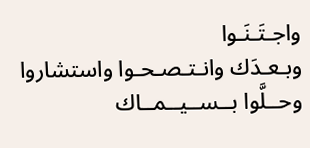واجـتَـنَـوا
وبـعـدَك وانـتـصـحـوا واستشاروا
وحــلَّوا بــســيــمــاك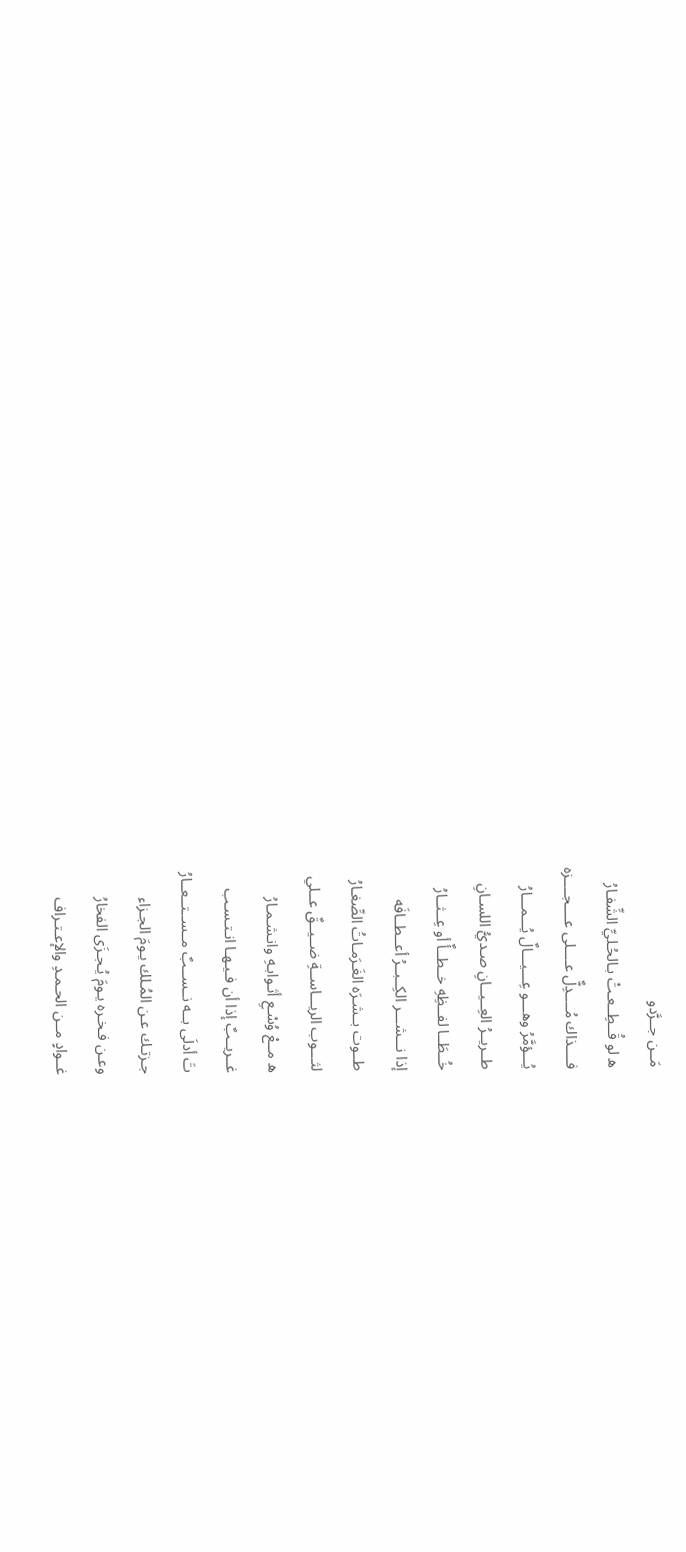مَــن جــرَّدو
ه لو قُــطِــعـتْ بـالحُـليِّ الشِّفـارُ
فــــذاك مُــــدِلٌّ عــــلى عــــجــــزه
يُـــؤمَّرُ وهـــو عِـــيـــالٌ يُـــمـــارُ
طــريــرُ العِــيــانِ صـديُّ اللسـانِ
خُــطَــا لفــظِهِ خــطــأٌ أو عِــثــارُ
إذا نـــشـــر الكِــبــرُ أعــطــافَه
طــوت بــشـرَه الغَـرَمـاتُ الصِّغـارُ
لثـــوب الريـــاســةِ ضــيــقٌ عــلي
ه مــعْ وُسْـعِ أثـوابـهِ وانـشـمـارُ
غــريــبٌ إذا أن فـيـهـا انـتـسـب
تَ أدلَى بــه نــســبٌ مــســتــعــارُ
جـزتـك عـن المُـلك يـومَ الجـزاء
وعـن فـخـره يـومَ يُـجـزَى الفخارُ
غــوادٍ مــن الحـمـدِ والإعـتـراف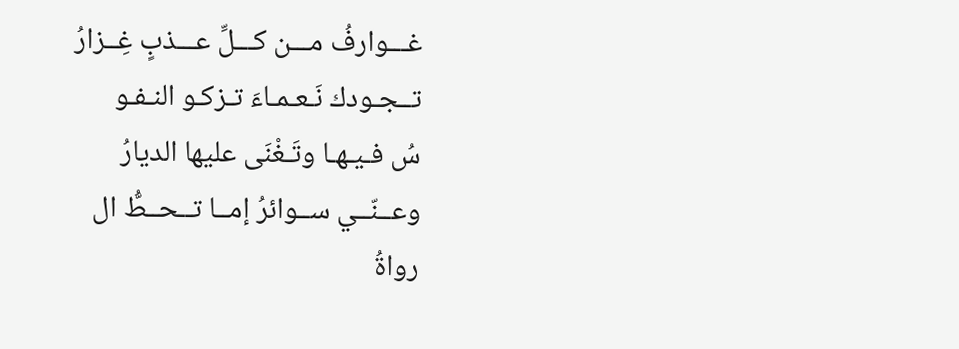غـــوارفُ مـــن كـــلِّ عـــذبٍ غِــزارُ
تــجـودك نَـعـمـاءَ تـزكـو النـفـو
سُ فـيـهـا وتَـغْنَى عليها الديارُ
وعــنّــي ســوائرُ إمــا تــحــطُّ ال
رواةُ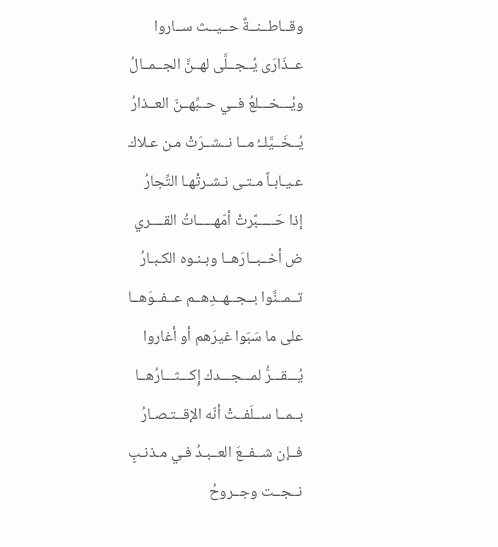وقــاطــنــةٌ حــيــث ســاروا
عــذَارَى يُــجــلَّى لهــنَّ الجــمــالُ
ويُـــخـــلعُ فــي حــبِّهــنّ العــذارُ
يُــخَــيَّلــُ مــا نــشــرَتْ مـن عـلاك
عـيـابـاً مـتـى نـشـرتْهـا التِّجارُ
إذا حَـــــبَّرتْ أمّهـــــاتُ القــــري
ض أخــبــارَهــا وبـنـوه الكـبـارُ
تــمــنَّوا بــجــهــدِهــم عــفــوَهــا
على ما سَبَوا غيرَهم أو أغاروا
يُـــقـــرُّ لمـــجـــدك إِكـــثـــارُهــا
بــمــا ســلَفــتْ أنّه الإقــتـصـارُ
فــإن شــفــعَ العــبـدُ فـي مـذنـبٍ
نــجــت وجــروحُ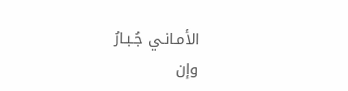الأمـانـي جُـبـارُ
وإن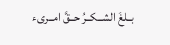بــلغَ الشــكــرُ حــقَّ امــرىء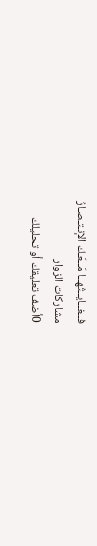فــغــايــتُهــا مَــعَـك الإنـتـصـارُ
مشاركات الزوار
0أضف تعليقك أو تحليلك